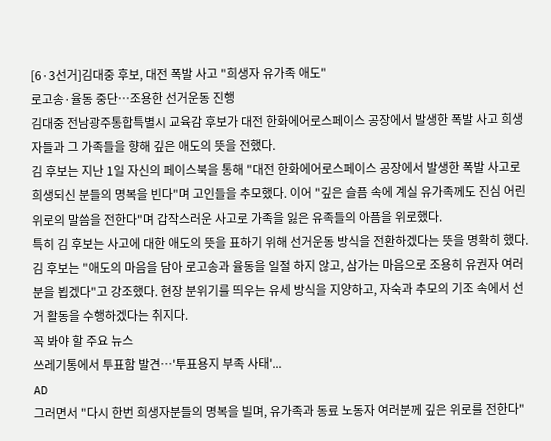[6·3선거]김대중 후보, 대전 폭발 사고 "희생자 유가족 애도"
로고송·율동 중단…조용한 선거운동 진행
김대중 전남광주통합특별시 교육감 후보가 대전 한화에어로스페이스 공장에서 발생한 폭발 사고 희생자들과 그 가족들을 향해 깊은 애도의 뜻을 전했다.
김 후보는 지난 1일 자신의 페이스북을 통해 "대전 한화에어로스페이스 공장에서 발생한 폭발 사고로 희생되신 분들의 명복을 빈다"며 고인들을 추모했다. 이어 "깊은 슬픔 속에 계실 유가족께도 진심 어린 위로의 말씀을 전한다"며 갑작스러운 사고로 가족을 잃은 유족들의 아픔을 위로했다.
특히 김 후보는 사고에 대한 애도의 뜻을 표하기 위해 선거운동 방식을 전환하겠다는 뜻을 명확히 했다.
김 후보는 "애도의 마음을 담아 로고송과 율동을 일절 하지 않고, 삼가는 마음으로 조용히 유권자 여러분을 뵙겠다"고 강조했다. 현장 분위기를 띄우는 유세 방식을 지양하고, 자숙과 추모의 기조 속에서 선거 활동을 수행하겠다는 취지다.
꼭 봐야 할 주요 뉴스
쓰레기통에서 투표함 발견…'투표용지 부족 사태'...
AD
그러면서 "다시 한번 희생자분들의 명복을 빌며, 유가족과 동료 노동자 여러분께 깊은 위로를 전한다"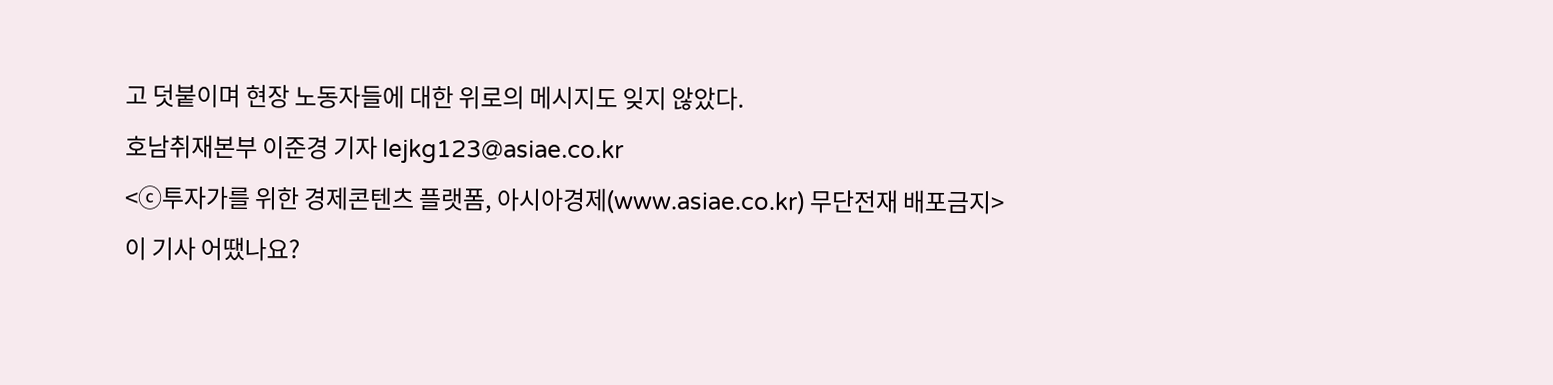고 덧붙이며 현장 노동자들에 대한 위로의 메시지도 잊지 않았다.
호남취재본부 이준경 기자 lejkg123@asiae.co.kr
<ⓒ투자가를 위한 경제콘텐츠 플랫폼, 아시아경제(www.asiae.co.kr) 무단전재 배포금지>
이 기사 어땠나요?